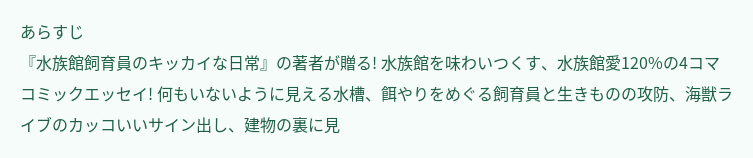あらすじ
『水族館飼育員のキッカイな日常』の著者が贈る! 水族館を味わいつくす、水族館愛120%の4コマコミックエッセイ! 何もいないように見える水槽、餌やりをめぐる飼育員と生きものの攻防、海獣ライブのカッコいいサイン出し、建物の裏に見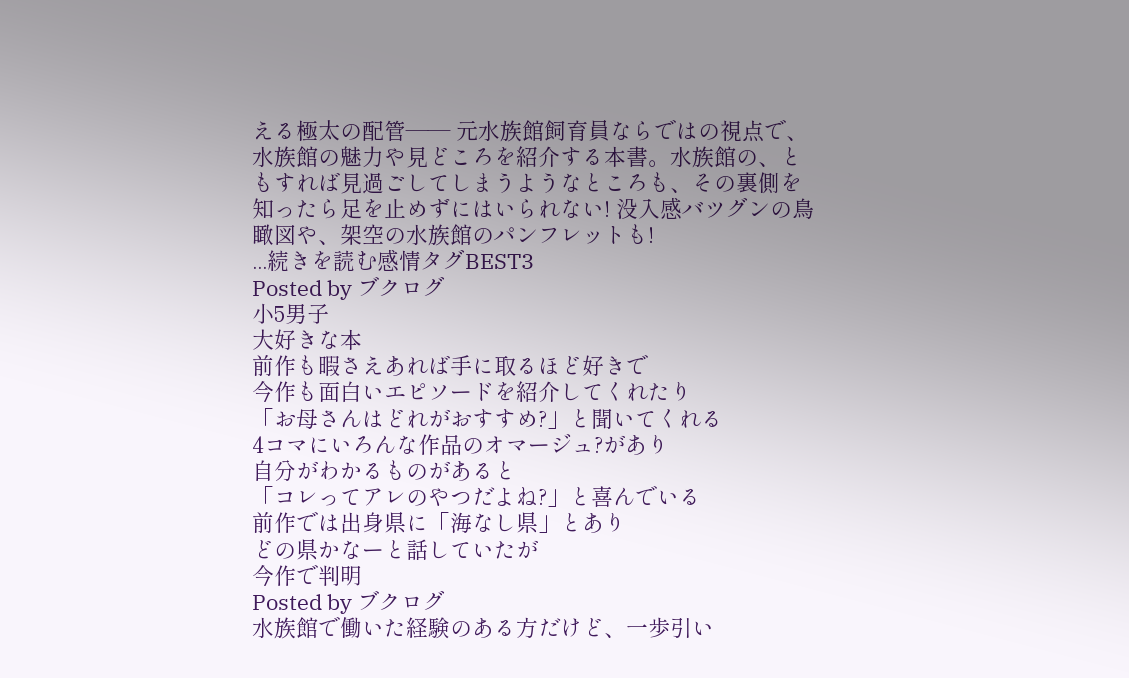える極太の配管―― 元水族館飼育員ならではの視点で、水族館の魅力や見どころを紹介する本書。水族館の、ともすれば見過ごしてしまうようなところも、その裏側を知ったら足を止めずにはいられない! 没入感バツグンの鳥瞰図や、架空の水族館のパンフレットも!
...続きを読む感情タグBEST3
Posted by ブクログ
小5男子
大好きな本
前作も暇さえあれば手に取るほど好きで
今作も面白いエピソードを紹介してくれたり
「お母さんはどれがおすすめ?」と聞いてくれる
4コマにいろんな作品のオマージュ?があり
自分がわかるものがあると
「コレってアレのやつだよね?」と喜んでいる
前作では出身県に「海なし県」とあり
どの県かなーと話していたが
今作で判明
Posted by ブクログ
水族館で働いた経験のある方だけど、一歩引い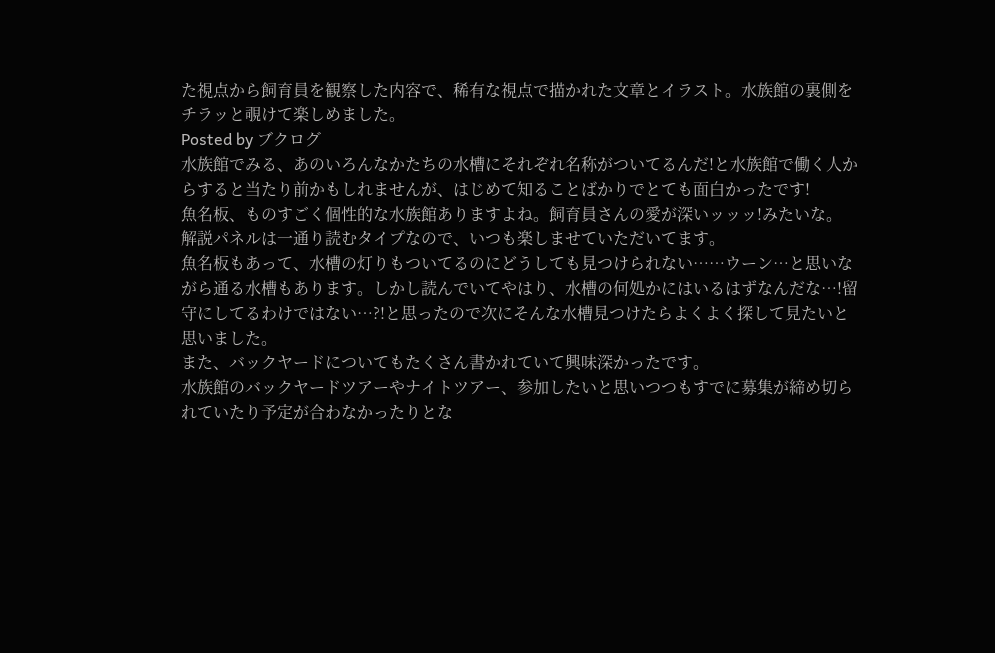た視点から飼育員を観察した内容で、稀有な視点で描かれた文章とイラスト。水族館の裏側をチラッと覗けて楽しめました。
Posted by ブクログ
水族館でみる、あのいろんなかたちの水槽にそれぞれ名称がついてるんだ!と水族館で働く人からすると当たり前かもしれませんが、はじめて知ることばかりでとても面白かったです!
魚名板、ものすごく個性的な水族館ありますよね。飼育員さんの愛が深いッッッ!みたいな。
解説パネルは一通り読むタイプなので、いつも楽しませていただいてます。
魚名板もあって、水槽の灯りもついてるのにどうしても見つけられない……ウーン…と思いながら通る水槽もあります。しかし読んでいてやはり、水槽の何処かにはいるはずなんだな…!留守にしてるわけではない…?!と思ったので次にそんな水槽見つけたらよくよく探して見たいと思いました。
また、バックヤードについてもたくさん書かれていて興味深かったです。
水族館のバックヤードツアーやナイトツアー、参加したいと思いつつもすでに募集が締め切られていたり予定が合わなかったりとな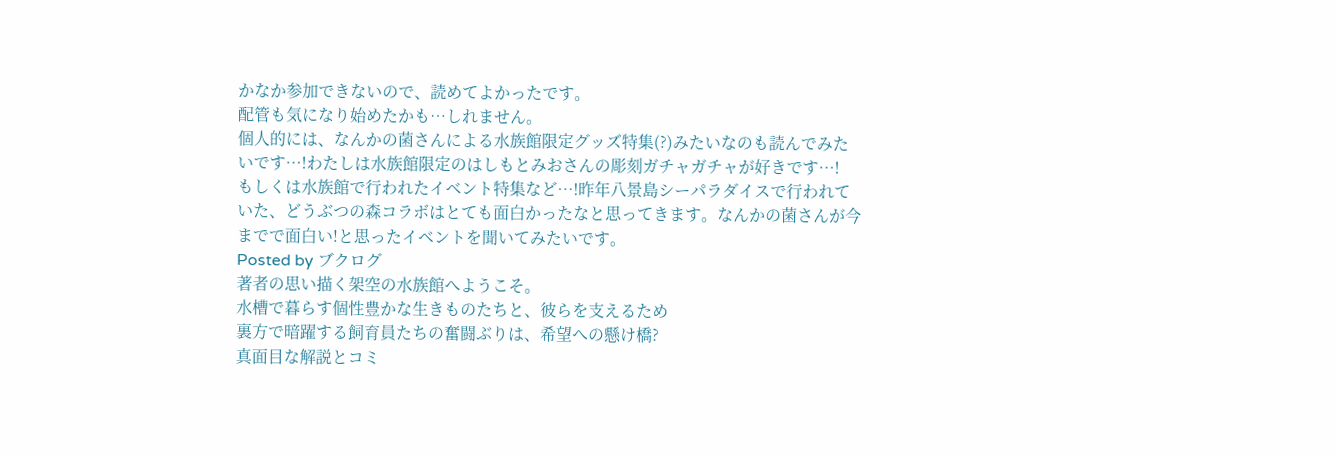かなか参加できないので、読めてよかったです。
配管も気になり始めたかも…しれません。
個人的には、なんかの菌さんによる水族館限定グッズ特集(?)みたいなのも読んでみたいです…!わたしは水族館限定のはしもとみおさんの彫刻ガチャガチャが好きです…!
もしくは水族館で行われたイベント特集など…!昨年八景島シーパラダイスで行われていた、どうぶつの森コラボはとても面白かったなと思ってきます。なんかの菌さんが今までで面白い!と思ったイベントを聞いてみたいです。
Posted by ブクログ
著者の思い描く架空の水族館へようこそ。
水槽で暮らす個性豊かな生きものたちと、彼らを支えるため
裏方で暗躍する飼育員たちの奮闘ぶりは、希望への懸け橋?
真面目な解説とコミ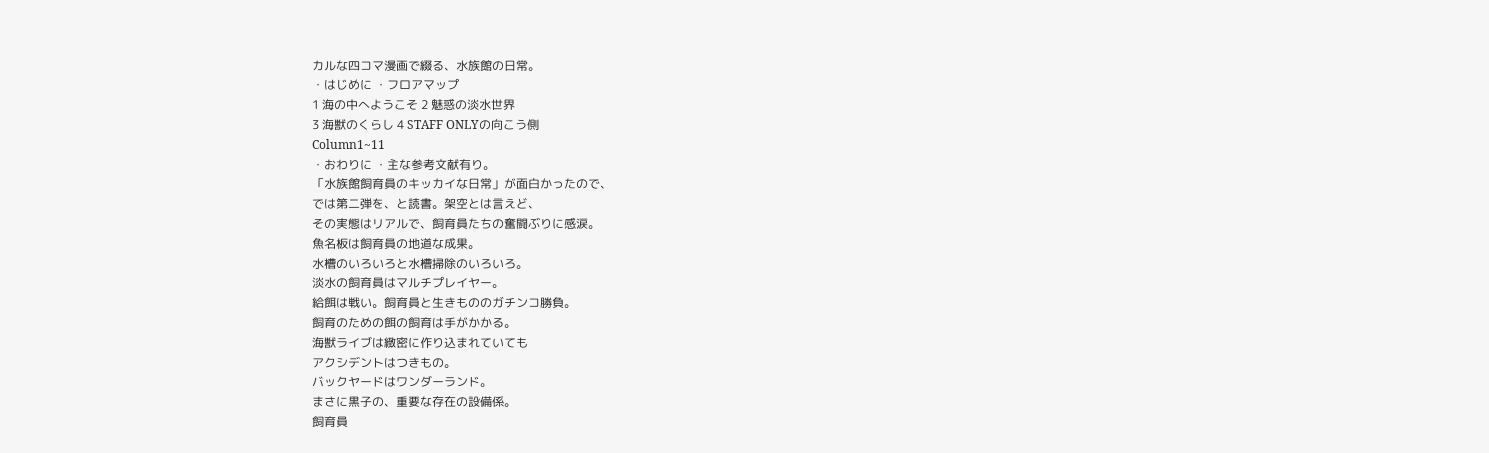カルな四コマ漫画で綴る、水族館の日常。
・はじめに ・フロアマップ
1 海の中へようこそ 2 魅惑の淡水世界
3 海獣のくらし 4 STAFF ONLYの向こう側
Column1~11
・おわりに ・主な参考文献有り。
「水族館飼育員のキッカイな日常」が面白かったので、
では第二弾を、と読書。架空とは言えど、
その実態はリアルで、飼育員たちの奮闘ぶりに感涙。
魚名板は飼育員の地道な成果。
水槽のいろいろと水槽掃除のいろいろ。
淡水の飼育員はマルチプレイヤー。
給餌は戦い。飼育員と生きもののガチンコ勝負。
飼育のための餌の飼育は手がかかる。
海獣ライブは緻密に作り込まれていても
アクシデントはつきもの。
バックヤードはワンダーランド。
まさに黒子の、重要な存在の設備係。
飼育員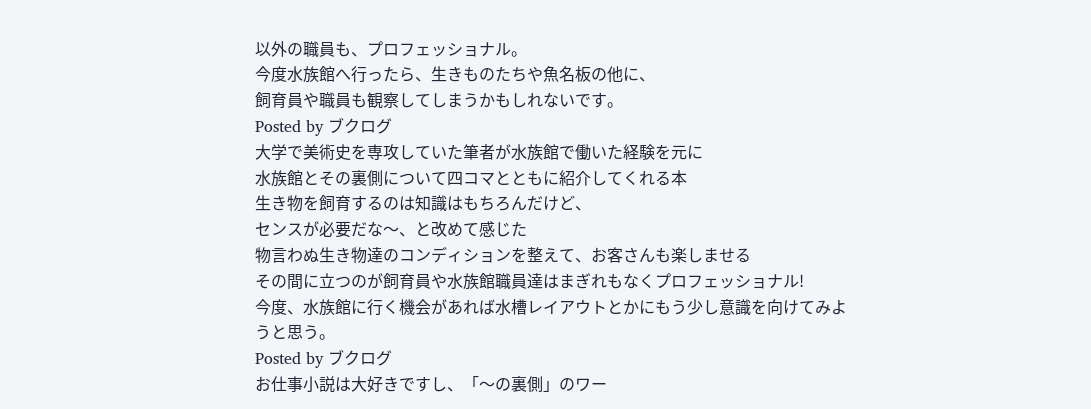以外の職員も、プロフェッショナル。
今度水族館へ行ったら、生きものたちや魚名板の他に、
飼育員や職員も観察してしまうかもしれないです。
Posted by ブクログ
大学で美術史を専攻していた筆者が水族館で働いた経験を元に
水族館とその裏側について四コマとともに紹介してくれる本
生き物を飼育するのは知識はもちろんだけど、
センスが必要だな〜、と改めて感じた
物言わぬ生き物達のコンディションを整えて、お客さんも楽しませる
その間に立つのが飼育員や水族館職員達はまぎれもなくプロフェッショナル!
今度、水族館に行く機会があれば水槽レイアウトとかにもう少し意識を向けてみようと思う。
Posted by ブクログ
お仕事小説は大好きですし、「〜の裏側」のワー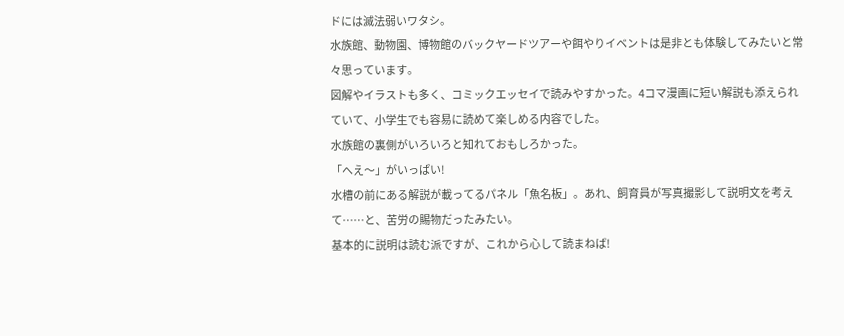ドには滅法弱いワタシ。
水族館、動物園、博物館のバックヤードツアーや餌やりイベントは是非とも体験してみたいと常々思っています。
図解やイラストも多く、コミックエッセイで読みやすかった。4コマ漫画に短い解説も添えられていて、小学生でも容易に読めて楽しめる内容でした。
水族館の裏側がいろいろと知れておもしろかった。
「へえ〜」がいっぱい!
水槽の前にある解説が載ってるパネル「魚名板」。あれ、飼育員が写真撮影して説明文を考えて……と、苦労の賜物だったみたい。
基本的に説明は読む派ですが、これから心して読まねば!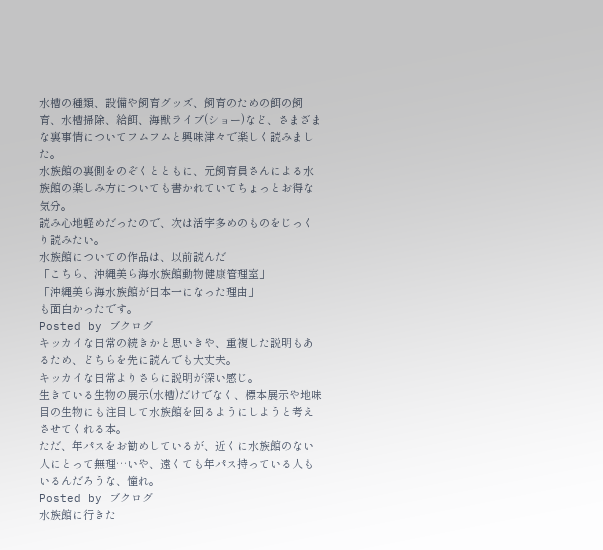水槽の種類、設備や飼育グッズ、飼育のための餌の飼育、水槽掃除、給餌、海獣ライブ(ショー)など、さまざまな裏事情についてフムフムと興味津々で楽しく読みました。
水族館の裏側をのぞくとともに、元飼育員さんによる水族館の楽しみ方についても書かれていてちょっとお得な気分。
読み心地軽めだったので、次は活字多めのものをじっくり読みたい。
水族館についての作品は、以前読んだ
「こちら、沖縄美ら海水族館動物健康管理室」
「沖縄美ら海水族館が日本一になった理由」
も面白かったです。
Posted by ブクログ
キッカイな日常の続きかと思いきや、重複した説明もあるため、どちらを先に読んでも大丈夫。
キッカイな日常よりさらに説明が深い感じ。
生きている生物の展示(水槽)だけでなく、標本展示や地味目の生物にも注目して水族館を回るようにしようと考えさせてくれる本。
ただ、年パスをお勧めしているが、近くに水族館のない人にとって無理…いや、遠くても年パス持っている人もいるんだろうな、憧れ。
Posted by ブクログ
水族館に行きた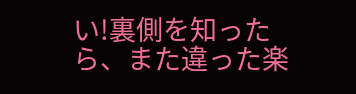い!裏側を知ったら、また違った楽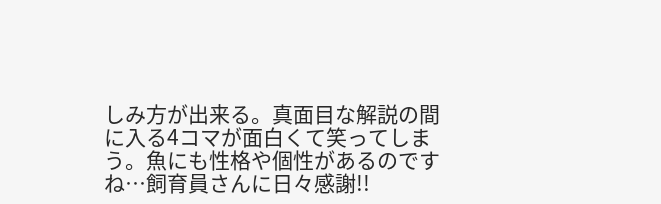しみ方が出来る。真面目な解説の間に入る4コマが面白くて笑ってしまう。魚にも性格や個性があるのですね…飼育員さんに日々感謝!!